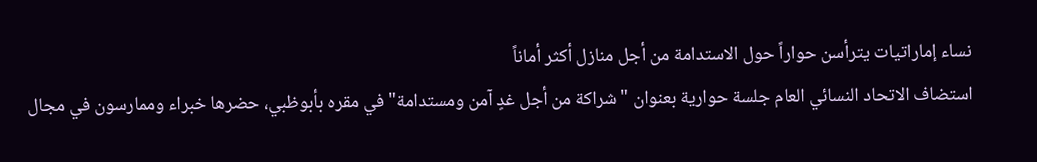نساء إماراتيات يترأسن حواراً حول الاستدامة من أجل منازل أكثر أماناً
استضاف الاتحاد النسائي العام جلسة حوارية بعنوان "شراكة من أجل غدٍ آمن ومستدامة" في مقره بأبوظبي، حضرها خبراء وممارسون في مجال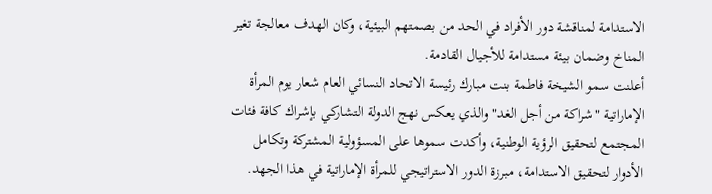الاستدامة لمناقشة دور الأفراد في الحد من بصمتهم البيئية، وكان الهدف معالجة تغير المناخ وضمان بيئة مستدامة للأجيال القادمة.
أعلنت سمو الشيخة فاطمة بنت مبارك رئيسة الاتحاد النسائي العام شعار يوم المرأة الإماراتية "شراكة من أجل الغد" والذي يعكس نهج الدولة التشاركي بإشراك كافة فئات المجتمع لتحقيق الرؤية الوطنية، وأكدت سموها على المسؤولية المشتركة وتكامل الأدوار لتحقيق الاستدامة، مبرزة الدور الاستراتيجي للمرأة الإماراتية في هذا الجهد.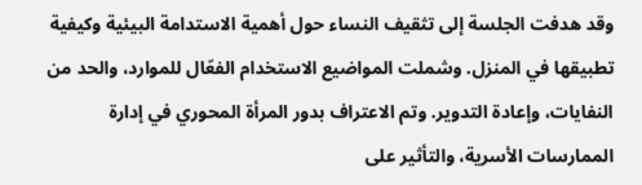وقد هدفت الجلسة إلى تثقيف النساء حول أهمية الاستدامة البيئية وكيفية تطبيقها في المنزل. وشملت المواضيع الاستخدام الفعّال للموارد، والحد من النفايات، وإعادة التدوير. وتم الاعتراف بدور المرأة المحوري في إدارة الممارسات الأسرية، والتأثير على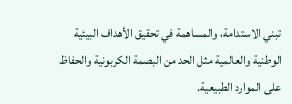تبني الاستدامة، والمساهمة في تحقيق الأهداف البيئية الوطنية والعالمية مثل الحد من البصمة الكربونية والحفاظ على الموارد الطبيعية.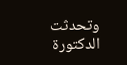وتحدثت الدكتورة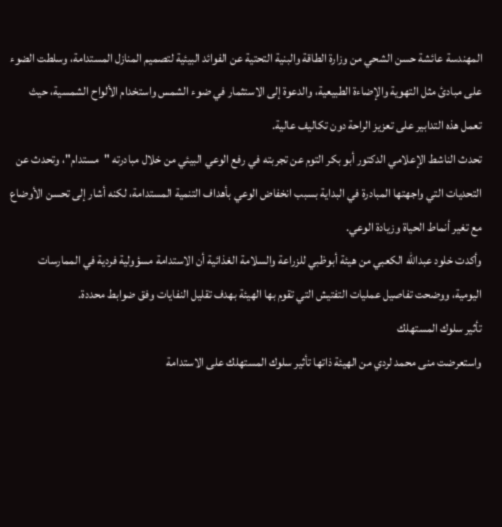المهندسة عائشة حسن الشحي من وزارة الطاقة والبنية التحتية عن الفوائد البيئية لتصميم المنازل المستدامة، وسلطت الضوء على مبادئ مثل التهوية والإضاءة الطبيعية، والدعوة إلى الاستثمار في ضوء الشمس واستخدام الألواح الشمسية، حيث تعمل هذه التدابير على تعزيز الراحة دون تكاليف عالية.
تحدث الناشط الإعلامي الدكتور أبو بكر التوم عن تجربته في رفع الوعي البيئي من خلال مبادرته "مستدام"، وتحدث عن التحديات التي واجهتها المبادرة في البداية بسبب انخفاض الوعي بأهداف التنمية المستدامة، لكنه أشار إلى تحسن الأوضاع مع تغير أنماط الحياة وزيادة الوعي.
وأكدت خلود عبدالله الكعبي من هيئة أبوظبي للزراعة والسلامة الغذائية أن الاستدامة مسؤولية فردية في الممارسات اليومية، ووضحت تفاصيل عمليات التفتيش التي تقوم بها الهيئة بهدف تقليل النفايات وفق ضوابط محددة.
تأثير سلوك المستهلك
واستعرضت منى محمد لردي من الهيئة ذاتها تأثير سلوك المستهلك على الاستدامة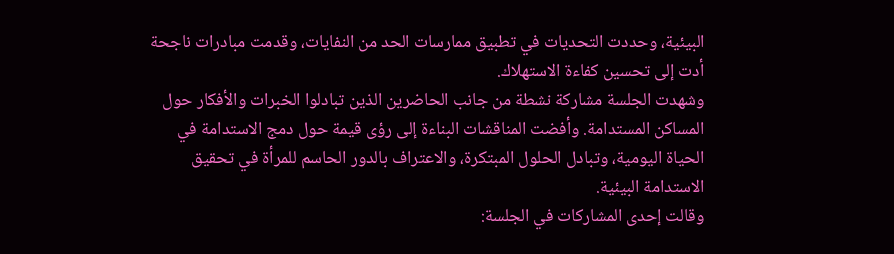البيئية، وحددت التحديات في تطبيق ممارسات الحد من النفايات، وقدمت مبادرات ناجحة أدت إلى تحسين كفاءة الاستهلاك.
وشهدت الجلسة مشاركة نشطة من جانب الحاضرين الذين تبادلوا الخبرات والأفكار حول المساكن المستدامة. وأفضت المناقشات البناءة إلى رؤى قيمة حول دمج الاستدامة في الحياة اليومية، وتبادل الحلول المبتكرة، والاعتراف بالدور الحاسم للمرأة في تحقيق الاستدامة البيئية.
وقالت إحدى المشاركات في الجلسة: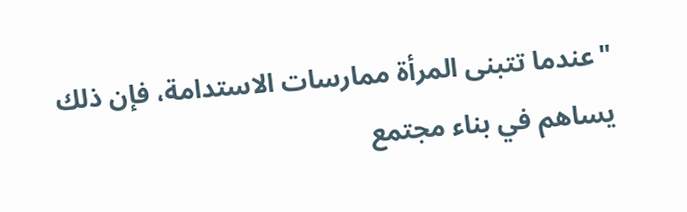"عندما تتبنى المرأة ممارسات الاستدامة، فإن ذلك يساهم في بناء مجتمع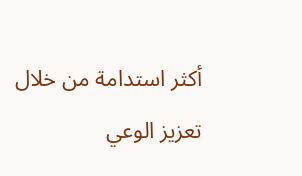أكثر استدامة من خلال تعزيز الوعي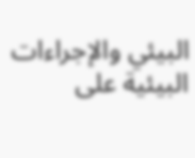البيئي والإجراءات البيئية على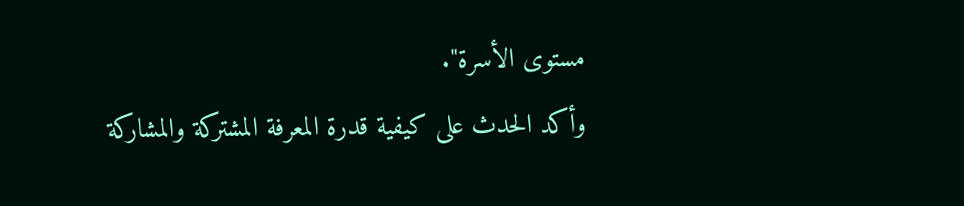مستوى الأسرة".
وأكد الحدث على كيفية قدرة المعرفة المشتركة والمشاركة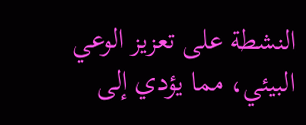النشطة على تعزيز الوعي البيئي، مما يؤدي إلى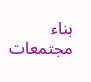بناء مجتمعات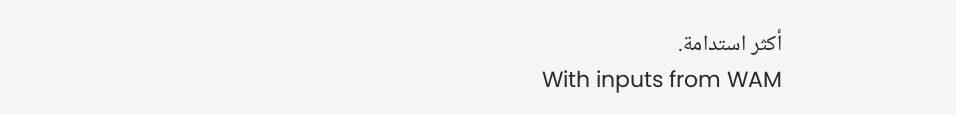أكثر استدامة.
With inputs from WAM